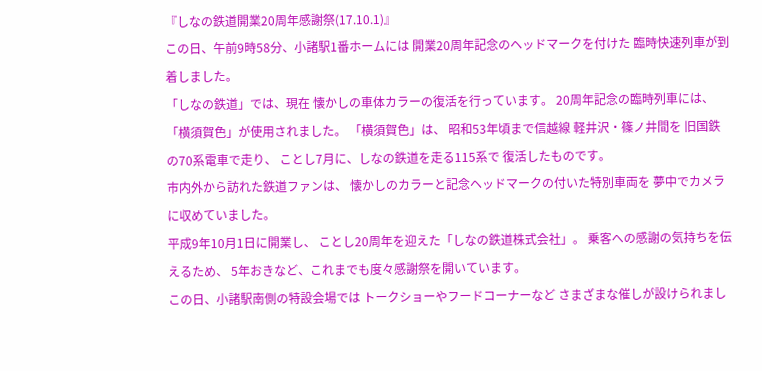『しなの鉄道開業20周年感謝祭(17.10.1)』
この日、午前9時58分、小諸駅1番ホームには 開業20周年記念のヘッドマークを付けた 臨時快速列車が到着しました。
「しなの鉄道」では、現在 懐かしの車体カラーの復活を行っています。 20周年記念の臨時列車には、 「横須賀色」が使用されました。 「横須賀色」は、 昭和53年頃まで信越線 軽井沢・篠ノ井間を 旧国鉄の70系電車で走り、 ことし7月に、しなの鉄道を走る115系で 復活したものです。
市内外から訪れた鉄道ファンは、 懐かしのカラーと記念ヘッドマークの付いた特別車両を 夢中でカメラに収めていました。
平成9年10月1日に開業し、 ことし20周年を迎えた「しなの鉄道株式会社」。 乗客への感謝の気持ちを伝えるため、 5年おきなど、これまでも度々感謝祭を開いています。
この日、小諸駅南側の特設会場では トークショーやフードコーナーなど さまざまな催しが設けられまし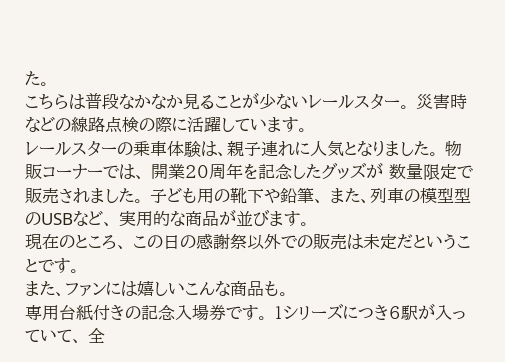た。
こちらは普段なかなか見ることが少ないレールスター。 災害時などの線路点検の際に活躍しています。
レールスターの乗車体験は、親子連れに人気となりました。 物販コーナーでは、 開業20周年を記念したグッズが 数量限定で販売されました。 子ども用の靴下や鉛筆、 また、列車の模型型のUSBなど、 実用的な商品が並びます。
現在のところ、 この日の感謝祭以外での販売は未定だということです。
また、ファンには嬉しいこんな商品も。
専用台紙付きの記念入場券です。 1シリーズにつき6駅が入っていて、 全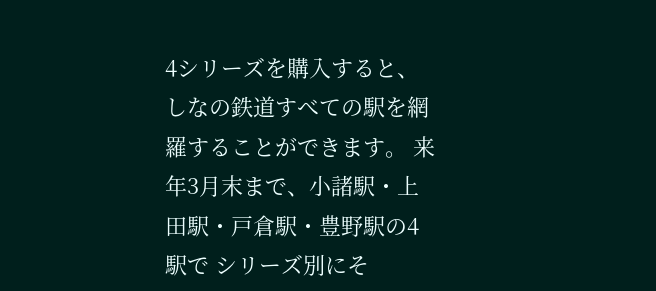4シリーズを購入すると、 しなの鉄道すべての駅を網羅することができます。 来年3月末まで、小諸駅・上田駅・戸倉駅・豊野駅の4駅で シリーズ別にそ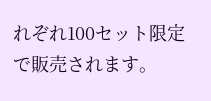れぞれ100セット限定で販売されます。